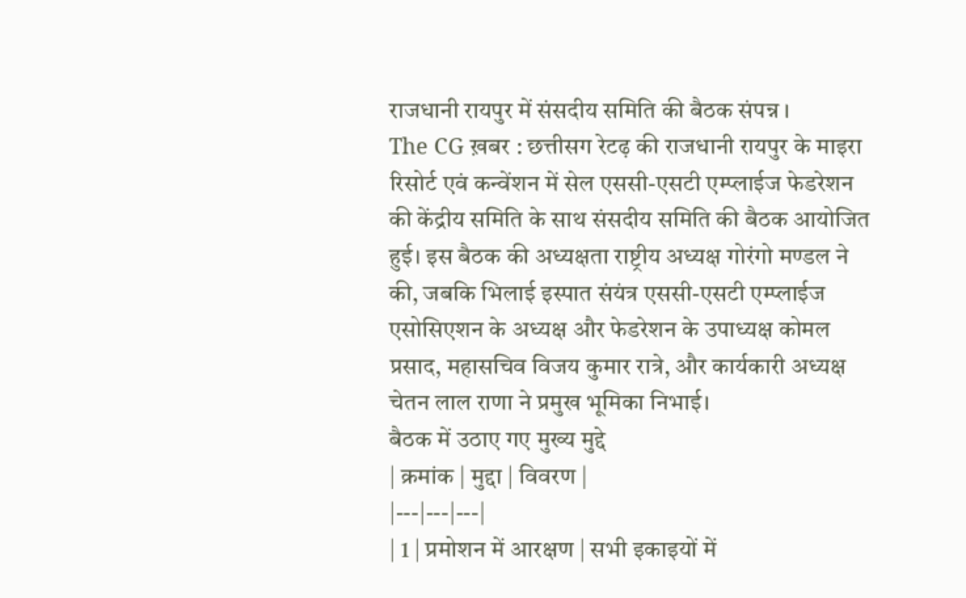राजधानी रायपुर में संसदीय समिति की बैठक संपन्न ।
The CG ख़बर : छत्तीसग रेटढ़ की राजधानी रायपुर के माइरा रिसोर्ट एवं कन्वेंशन में सेल एससी-एसटी एम्प्लाईज फेडरेशन की केंद्रीय समिति के साथ संसदीय समिति की बैठक आयोजित हुई। इस बैठक की अध्यक्षता राष्ट्रीय अध्यक्ष गोरंगो मण्डल ने की, जबकि भिलाई इस्पात संयंत्र एससी-एसटी एम्प्लाईज एसोसिएशन के अध्यक्ष और फेडरेशन के उपाध्यक्ष कोमल प्रसाद, महासचिव विजय कुमार रात्रे, और कार्यकारी अध्यक्ष चेतन लाल राणा ने प्रमुख भूमिका निभाई।
बैठक में उठाए गए मुख्य मुद्दे
| क्रमांक | मुद्दा | विवरण |
|---|---|---|
| 1 | प्रमोशन में आरक्षण | सभी इकाइयों में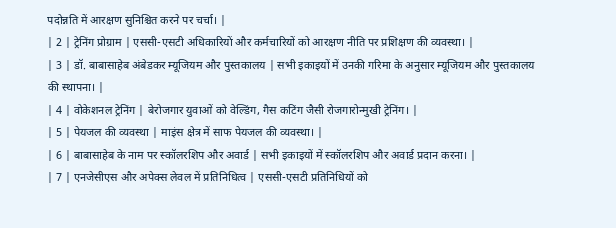पदोन्नति में आरक्षण सुनिश्चित करने पर चर्चा। |
| 2 | ट्रेनिंग प्रोग्राम | एससी-एसटी अधिकारियों और कर्मचारियों को आरक्षण नीति पर प्रशिक्षण की व्यवस्था। |
| 3 | डॉ. बाबासाहेब अंबेडकर म्यूजियम और पुस्तकालय | सभी इकाइयों में उनकी गरिमा के अनुसार म्यूजियम और पुस्तकालय की स्थापना। |
| 4 | वोकेशनल ट्रेनिंग | बेरोजगार युवाओं को वेल्डिंग, गैस कटिंग जैसी रोजगारोन्मुखी ट्रेनिंग। |
| 5 | पेयजल की व्यवस्था | माइंस क्षेत्र में साफ पेयजल की व्यवस्था। |
| 6 | बाबासाहेब के नाम पर स्कॉलरशिप और अवार्ड | सभी इकाइयों में स्कॉलरशिप और अवार्ड प्रदान करना। |
| 7 | एनजेसीएस और अपेक्स लेवल में प्रतिनिधित्व | एससी-एसटी प्रतिनिधियों को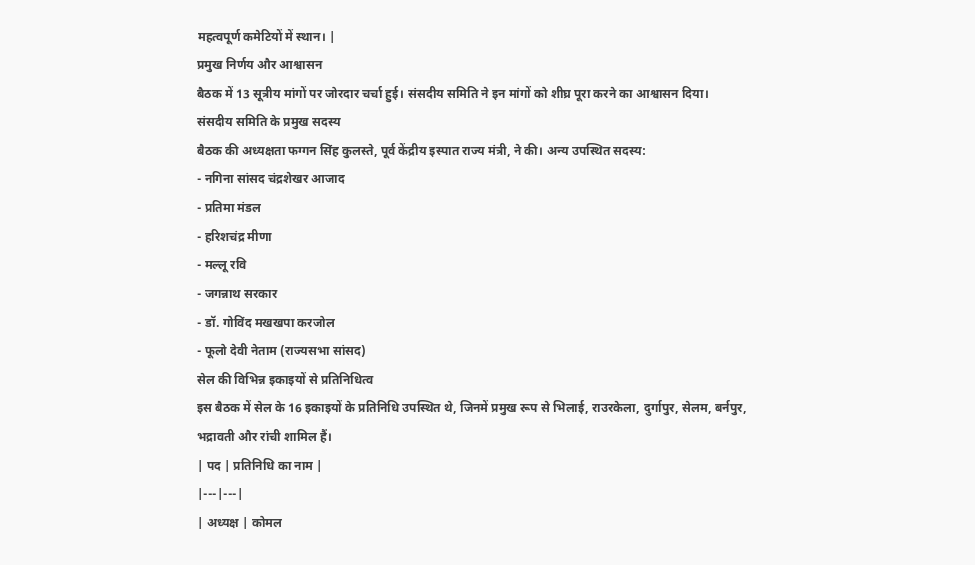महत्वपूर्ण कमेटियों में स्थान। |
प्रमुख निर्णय और आश्वासन
बैठक में 13 सूत्रीय मांगों पर जोरदार चर्चा हुई। संसदीय समिति ने इन मांगों को शीघ्र पूरा करने का आश्वासन दिया।
संसदीय समिति के प्रमुख सदस्य
बैठक की अध्यक्षता फग्गन सिंह कुलस्ते, पूर्व केंद्रीय इस्पात राज्य मंत्री, ने की। अन्य उपस्थित सदस्य:
- नगिना सांसद चंद्रशेखर आजाद
- प्रतिमा मंडल
- हरिशचंद्र मीणा
- मल्लू रवि
- जगन्नाथ सरकार
- डॉ. गोविंद मखखपा करजोल
- फूलो देवी नेताम (राज्यसभा सांसद)
सेल की विभिन्न इकाइयों से प्रतिनिधित्व
इस बैठक में सेल के 16 इकाइयों के प्रतिनिधि उपस्थित थे, जिनमें प्रमुख रूप से भिलाई, राउरकेला, दुर्गापुर, सेलम, बर्नपुर, भद्रावती और रांची शामिल हैं।
| पद | प्रतिनिधि का नाम |
|---|---|
| अध्यक्ष | कोमल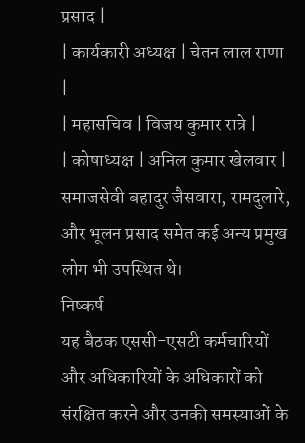प्रसाद |
| कार्यकारी अध्यक्ष | चेतन लाल राणा |
| महासचिव | विजय कुमार रात्रे |
| कोषाध्यक्ष | अनिल कुमार खेलवार |
समाजसेवी बहादुर जैसवारा, रामदुलारे, और भूलन प्रसाद समेत कई अन्य प्रमुख लोग भी उपस्थित थे।
निष्कर्ष
यह बैठक एससी-एसटी कर्मचारियों और अधिकारियों के अधिकारों को संरक्षित करने और उनकी समस्याओं के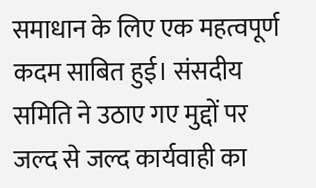समाधान के लिए एक महत्वपूर्ण कदम साबित हुई। संसदीय समिति ने उठाए गए मुद्दों पर जल्द से जल्द कार्यवाही का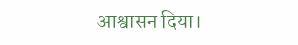आश्वासन दिया।